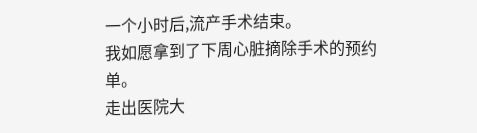一个小时后,流产手术结束。
我如愿拿到了下周心脏摘除手术的预约单。
走出医院大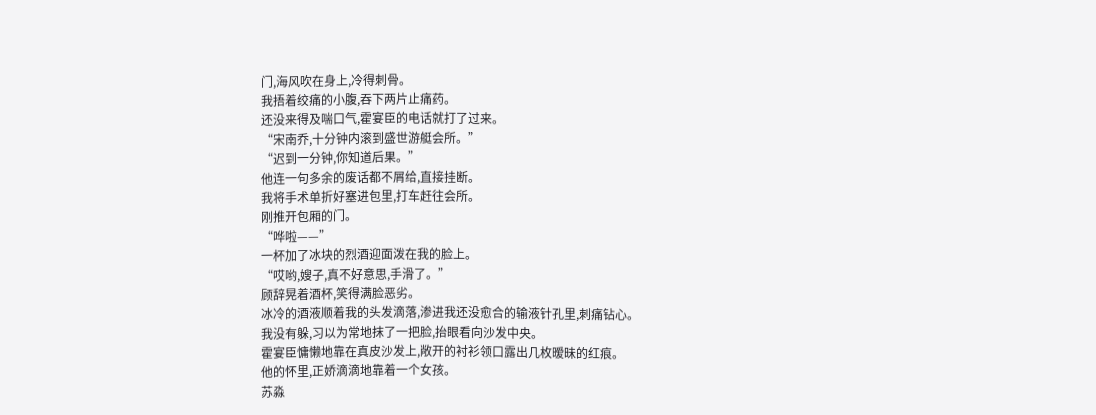门,海风吹在身上,冷得刺骨。
我捂着绞痛的小腹,吞下两片止痛药。
还没来得及喘口气,霍宴臣的电话就打了过来。
“宋南乔,十分钟内滚到盛世游艇会所。”
“迟到一分钟,你知道后果。”
他连一句多余的废话都不屑给,直接挂断。
我将手术单折好塞进包里,打车赶往会所。
刚推开包厢的门。
“哗啦——”
一杯加了冰块的烈酒迎面泼在我的脸上。
“哎哟,嫂子,真不好意思,手滑了。”
顾辞晃着酒杯,笑得满脸恶劣。
冰冷的酒液顺着我的头发滴落,渗进我还没愈合的输液针孔里,刺痛钻心。
我没有躲,习以为常地抹了一把脸,抬眼看向沙发中央。
霍宴臣慵懒地靠在真皮沙发上,敞开的衬衫领口露出几枚暧昧的红痕。
他的怀里,正娇滴滴地靠着一个女孩。
苏淼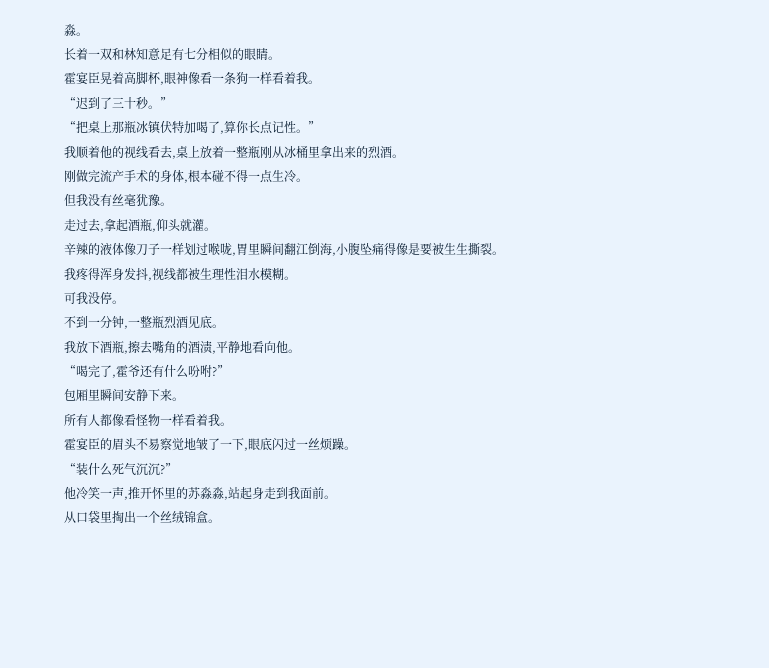淼。
长着一双和林知意足有七分相似的眼睛。
霍宴臣晃着高脚杯,眼神像看一条狗一样看着我。
“迟到了三十秒。”
“把桌上那瓶冰镇伏特加喝了,算你长点记性。”
我顺着他的视线看去,桌上放着一整瓶刚从冰桶里拿出来的烈酒。
刚做完流产手术的身体,根本碰不得一点生冷。
但我没有丝毫犹豫。
走过去,拿起酒瓶,仰头就灌。
辛辣的液体像刀子一样划过喉咙,胃里瞬间翻江倒海,小腹坠痛得像是要被生生撕裂。
我疼得浑身发抖,视线都被生理性泪水模糊。
可我没停。
不到一分钟,一整瓶烈酒见底。
我放下酒瓶,擦去嘴角的酒渍,平静地看向他。
“喝完了,霍爷还有什么吩咐?”
包厢里瞬间安静下来。
所有人都像看怪物一样看着我。
霍宴臣的眉头不易察觉地皱了一下,眼底闪过一丝烦躁。
“装什么死气沉沉?”
他冷笑一声,推开怀里的苏淼淼,站起身走到我面前。
从口袋里掏出一个丝绒锦盒。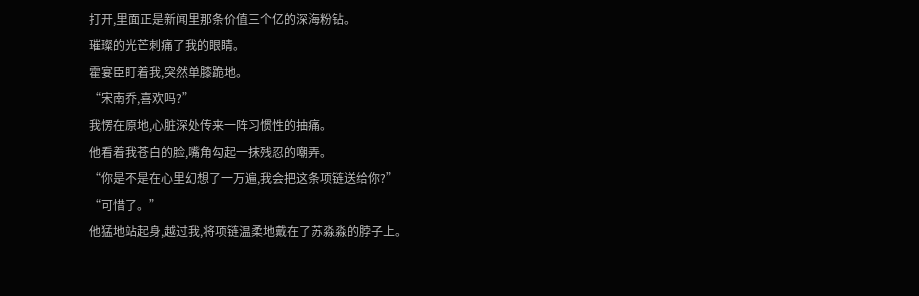打开,里面正是新闻里那条价值三个亿的深海粉钻。
璀璨的光芒刺痛了我的眼睛。
霍宴臣盯着我,突然单膝跪地。
“宋南乔,喜欢吗?”
我愣在原地,心脏深处传来一阵习惯性的抽痛。
他看着我苍白的脸,嘴角勾起一抹残忍的嘲弄。
“你是不是在心里幻想了一万遍,我会把这条项链送给你?”
“可惜了。”
他猛地站起身,越过我,将项链温柔地戴在了苏淼淼的脖子上。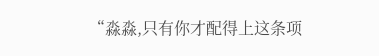“淼淼,只有你才配得上这条项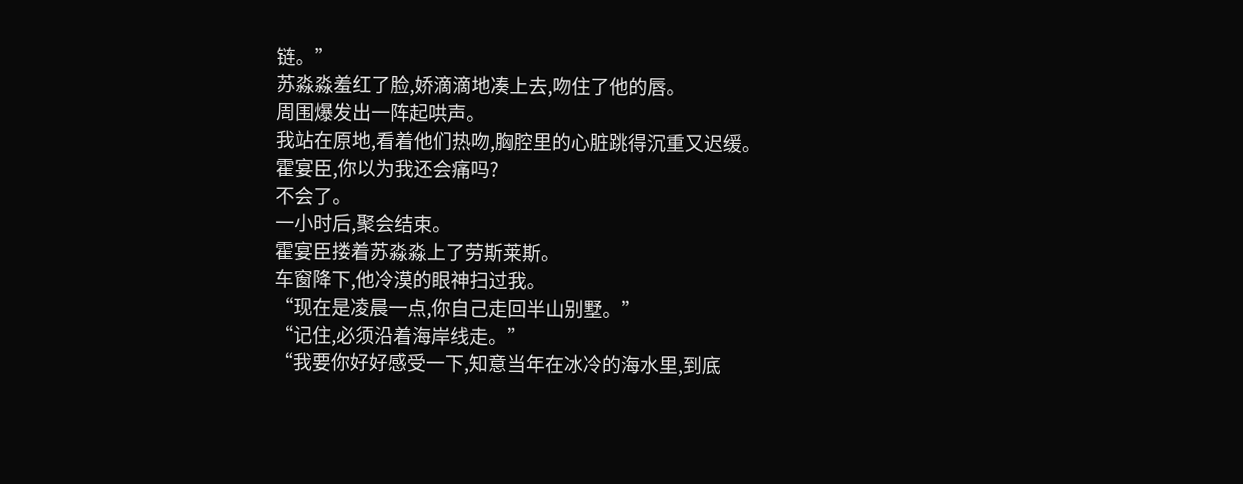链。”
苏淼淼羞红了脸,娇滴滴地凑上去,吻住了他的唇。
周围爆发出一阵起哄声。
我站在原地,看着他们热吻,胸腔里的心脏跳得沉重又迟缓。
霍宴臣,你以为我还会痛吗?
不会了。
一小时后,聚会结束。
霍宴臣搂着苏淼淼上了劳斯莱斯。
车窗降下,他冷漠的眼神扫过我。
“现在是凌晨一点,你自己走回半山别墅。”
“记住,必须沿着海岸线走。”
“我要你好好感受一下,知意当年在冰冷的海水里,到底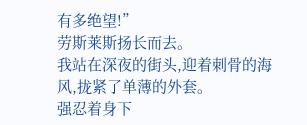有多绝望!”
劳斯莱斯扬长而去。
我站在深夜的街头,迎着刺骨的海风,拢紧了单薄的外套。
强忍着身下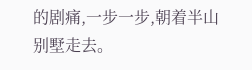的剧痛,一步一步,朝着半山别墅走去。